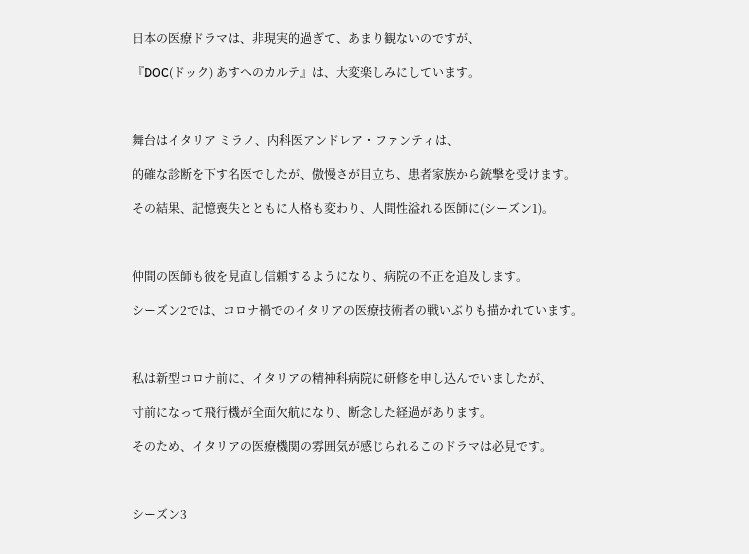日本の医療ドラマは、非現実的過ぎて、あまり観ないのですが、

『DOC(ドック) あすへのカルテ』は、大変楽しみにしています。



舞台はイタリア ミラノ、内科医アンドレア・ファンティは、

的確な診断を下す名医でしたが、傲慢さが目立ち、患者家族から銃撃を受けます。

その結果、記憶喪失とともに人格も変わり、人間性溢れる医師に(シーズン1)。



仲間の医師も彼を見直し信頼するようになり、病院の不正を追及します。

シーズン2では、コロナ禍でのイタリアの医療技術者の戦いぶりも描かれています。



私は新型コロナ前に、イタリアの精神科病院に研修を申し込んでいましたが、

寸前になって飛行機が全面欠航になり、断念した経過があります。

そのため、イタリアの医療機関の雰囲気が感じられるこのドラマは必見です。



シーズン3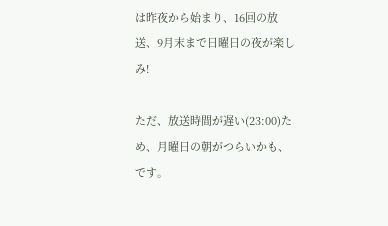は昨夜から始まり、16回の放送、9月末まで日曜日の夜が楽しみ!

ただ、放送時間が遅い(23:00)ため、月曜日の朝がつらいかも、です。